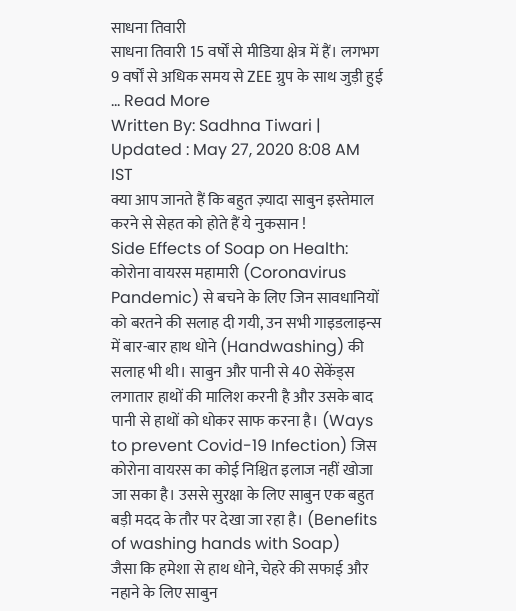साधना तिवारी
साधना तिवारी 15 वर्षों से मीडिया क्षेत्र में हैं। लगभग 9 वर्षों से अधिक समय से ZEE ग्रुप के साथ जुड़ी हुई ... Read More
Written By: Sadhna Tiwari | Updated : May 27, 2020 8:08 AM IST
क्या आप जानते हैं कि बहुत ज़्यादा साबुन इस्तेमाल करने से सेहत को होते हैं ये नुकसान !
Side Effects of Soap on Health: कोरोना वायरस महामारी (Coronavirus Pandemic) से बचने के लिए जिन सावधानियों को बरतने की सलाह दी गयी, उन सभी गाइडलाइन्स में बार-बार हाथ धोने (Handwashing) की सलाह भी थी। साबुन और पानी से 40 सेकेंड्स लगातार हाथों की मालिश करनी है और उसके बाद पानी से हाथों को धोकर साफ करना है। (Ways to prevent Covid-19 Infection) जिस कोरोना वायरस का कोई निश्चित इलाज नहीं खोजा जा सका है। उससे सुरक्षा के लिए साबुन एक बहुत बड़ी मदद के तौर पर देखा जा रहा है। (Benefits of washing hands with Soap)
जैसा कि हमेशा से हाथ धोने, चेहरे की सफाई और नहाने के लिए साबुन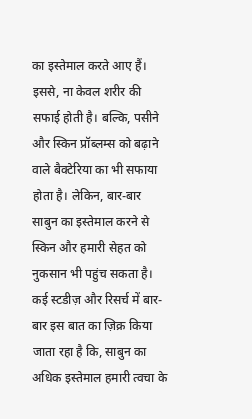का इस्तेमाल करते आए हैं। इससे, ना केवल शरीर की सफाई होती है। बल्कि, पसीने और स्किन प्रॉब्लम्स को बढ़ाने वाले बैक्टेरिया का भी सफाया होता है। लेकिन, बार-बार साबुन का इस्तेमाल करने से स्किन और हमारी सेहत को नुकसान भी पहुंच सकता है। कई स्टडीज़ और रिसर्च में बार-बार इस बात का ज़िक्र किया जाता रहा है कि, साबुन का अधिक इस्तेमाल हमारी त्वचा के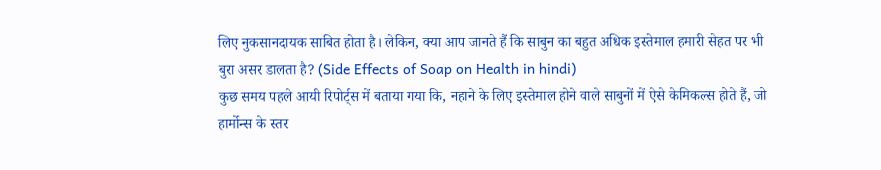लिए नुकसानदायक साबित होता है। लेकिन, क्या आप जानते हैं कि साबुन का बहुत अधिक इस्तेमाल हमारी सेहत पर भी बुरा असर डालता है? (Side Effects of Soap on Health in hindi)
कुछ समय पहले आयी रिपोर्ट्स में बताया गया कि, नहाने के लिए इस्तेमाल होने वाले साबुनों में ऐसे केमिकल्स होते हैं, जो हार्मोन्स के स्तर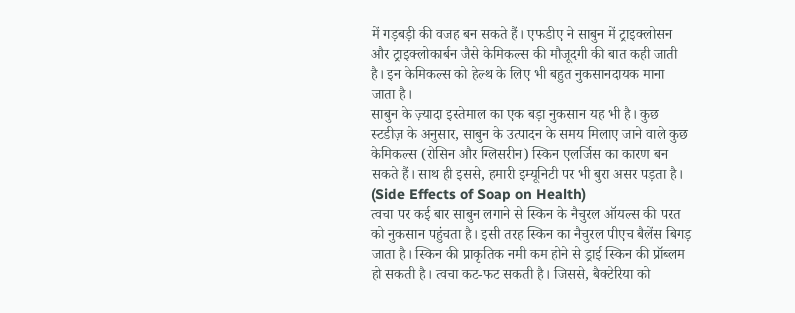में गड़बड़ी की वजह बन सकते हैं। एफडीए ने साबुन में ट्राइक्लोसन और ट्राइक्लोकार्बन जैसे केमिकल्स की मौजूदगी की बात कही जाती है। इन केमिकल्स को हेल्थ के लिए भी बहुत नुकसानदायक माना जाता है।
साबुन के ज़्यादा इस्तेमाल का एक बड़ा नुकसान यह भी है। कुछ स्टडीज़ के अनुसार, साबुन के उत्पादन के समय मिलाए जाने वाले कुछ केमिकल्स (रोसिन और ग्लिसरीन) स्किन एलर्जिस का कारण बन सकते हैं। साथ ही इससे, हमारी इम्यूनिटी पर भी बुरा असर पड़ता है। (Side Effects of Soap on Health)
त्वचा पर कई बार साबुन लगाने से स्किन के नैचुरल ऑयल्स की परत को नुकसान पहुंचता है। इसी तरह स्किन का नैचुरल पीएच बैलेंस बिगड़ जाता है। स्किन की प्राकृतिक नमी कम होने से ड्राई स्किन की प्रॉब्लम हो सकती है। त्वचा कट-फट सकती है। जिससे, बैक्टेरिया को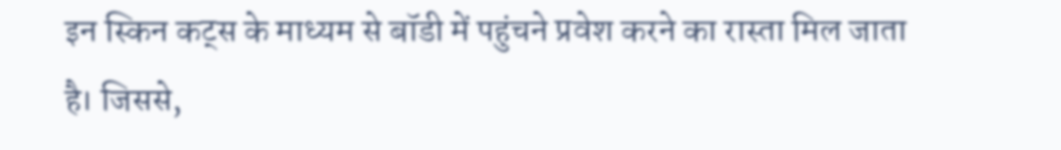इन स्किन कट्स के माध्यम से बॉडी में पहुंचने प्रवेश करने का रास्ता मिल जाता है। जिससे,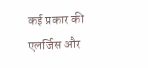कई प्रकार की एलर्जिस और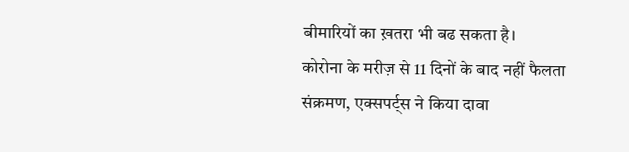बीमारियों का ख़तरा भी बढ सकता है।
कोरोना के मरीज़ से 11 दिनों के बाद नहीं फैलता संक्रमण, एक्सपर्ट्स ने किया दावा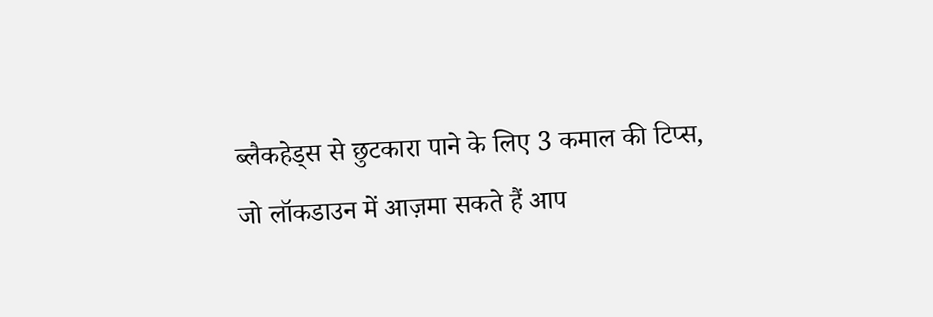ब्लैकहेड्स से छुटकारा पाने के लिए 3 कमाल की टिप्स, जो लॉकडाउन में आज़मा सकते हैं आप